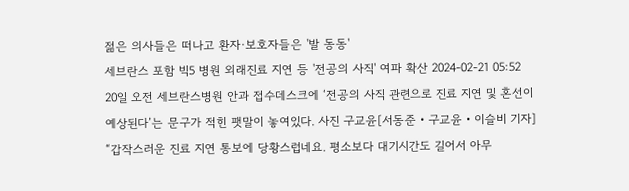젊은 의사들은 떠나고 환자·보호자들은 '발 동동'
세브란스 포함 빅5 병원 외래진료 지연 등 '전공의 사직' 여파 확산 2024-02-21 05:52
20일 오전 세브란스병원 안과 접수데스크에 ‘전공의 사직 관련으로 진료 지연 및 혼선이 예상된다’는 문구가 적힌 팻말이 놓여있다. 사진 구교윤[서동준‧구교윤‧이슬비 기자] “갑작스러운 진료 지연 통보에 당황스럽네요. 평소보다 대기시간도 길어서 아무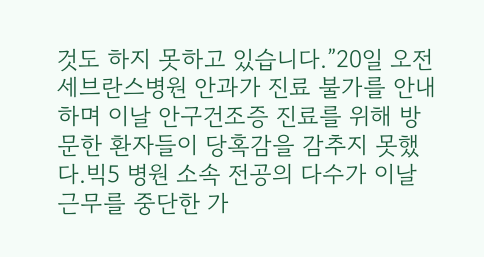것도 하지 못하고 있습니다.”20일 오전 세브란스병원 안과가 진료 불가를 안내하며 이날 안구건조증 진료를 위해 방문한 환자들이 당혹감을 감추지 못했다.빅5 병원 소속 전공의 다수가 이날 근무를 중단한 가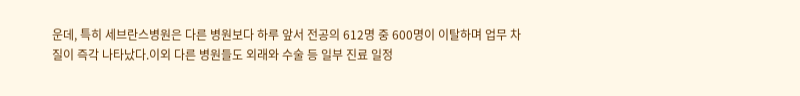운데, 특히 세브란스병원은 다른 병원보다 하루 앞서 전공의 612명 중 600명이 이탈하며 업무 차질이 즉각 나타났다.이외 다른 병원들도 외래와 수술 등 일부 진료 일정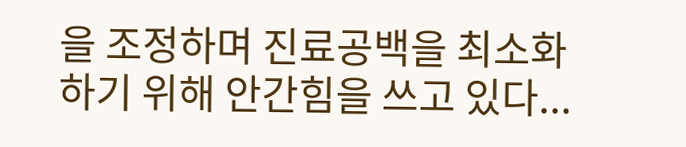을 조정하며 진료공백을 최소화하기 위해 안간힘을 쓰고 있다...